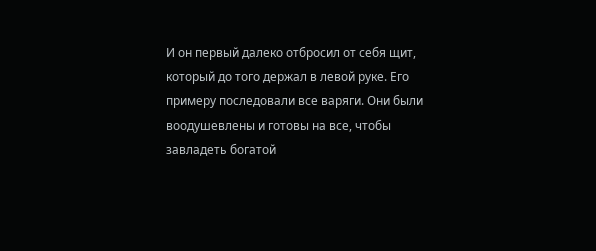И он первый далеко отбросил от себя щит, который до того держал в левой руке. Его примеру последовали все варяги. Они были воодушевлены и готовы на все, чтобы завладеть богатой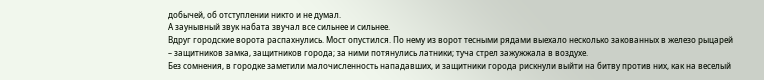добычей, об отступлении никто и не думал.
А заунывный звук набата звучал все сильнее и сильнее.
Вдруг городские ворота распахнулись. Мост опустился. По нему из ворот тесными рядами выехало несколько закованных в железо рыцарей – защитников замка, защитников города; за ними потянулись латники; туча стрел зажужжала в воздухе.
Без сомнения, в городке заметили малочисленность нападавших, и защитники города рискнули выйти на битву против них, как на веселый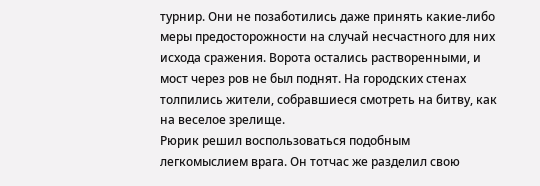турнир. Они не позаботились даже принять какие-либо меры предосторожности на случай несчастного для них исхода сражения. Ворота остались растворенными, и мост через ров не был поднят. На городских стенах толпились жители, собравшиеся смотреть на битву, как на веселое зрелище.
Рюрик решил воспользоваться подобным легкомыслием врага. Он тотчас же разделил свою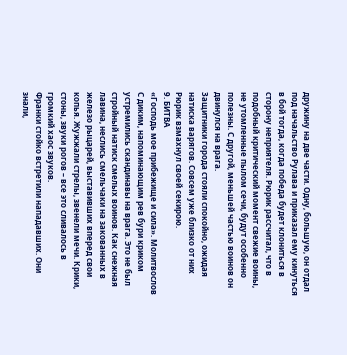дружину на две части. Одну, большую, он отдал под начальство Рулава и приказал ему кинуться в бой тогда, когда победа будет клониться в сторону неприятеля. Рюрик рассчитал, что в подобный критический момент свежие воины, не утомленные пылом сечи, будут особенно полезны. С другой, меньшей частью воинов он двинулся на врага.
Защитники города стояли спокойно, ожидая натиска варягов. Совсем уже близко от них Рюрик взмахнул своей секирою.
9. БИТВА
«Господь мое прибежище и сила». Молитвослов
С диким, напоминающим рев бури криком устремились скандинавы на врага. Это не был стройный натиск смелых воинов. Как снежная лавина, неслись смельчаки на закованных в железо рыцарей, выставивших вперед свои копья. Жужжали стрелы, звенели мечи. Крики, стоны, звуки рогов – все это сливалось в громкий хаос звуков.
Франки стойко встретили нападавших. Они знали,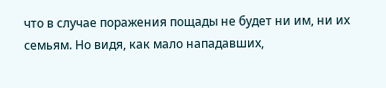что в случае поражения пощады не будет ни им, ни их семьям. Но видя, как мало нападавших,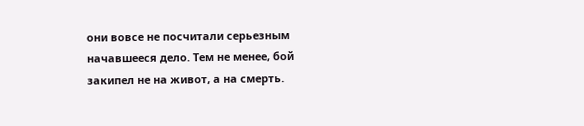они вовсе не посчитали серьезным начавшееся дело. Тем не менее, бой закипел не на живот, а на смерть.